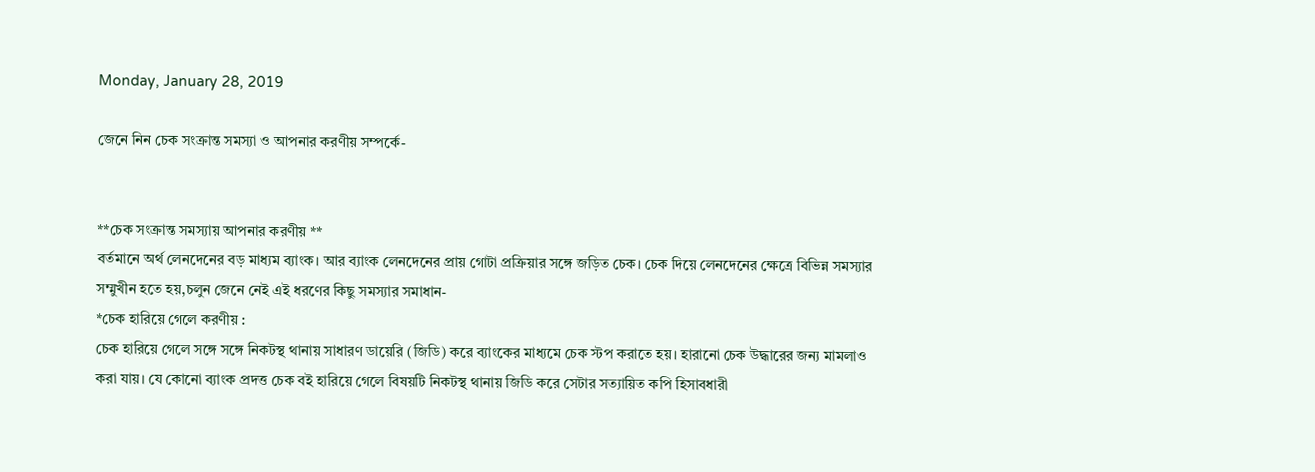Monday, January 28, 2019

জেনে নিন চেক সংক্রান্ত সমস্যা ও আপনার করণীয় সম্পর্কে-


**চেক সংক্রান্ত সমস্যায় আপনার করণীয় **
বর্তমানে অর্থ লেনদেনের বড় মাধ্যম ব্যাংক। আর ব্যাংক লেনদেনের প্রায় গোটা প্রক্রিয়ার সঙ্গে জড়িত চেক। চেক দিয়ে লেনদেনের ক্ষেত্রে বিভিন্ন সমস্যার সম্মুখীন হতে হয়,চলুন জেনে নেই এই ধরণের কিছু সমস্যার সমাধান-
*চেক হারিয়ে গেলে করণীয় :
চেক হারিয়ে গেলে সঙ্গে সঙ্গে নিকটস্থ থানায় সাধারণ ডায়েরি (জিডি) করে ব্যাংকের মাধ্যমে চেক স্টপ করাতে হয়। হারানো চেক উদ্ধারের জন্য মামলাও করা যায়। যে কোনো ব্যাংক প্রদত্ত চেক বই হারিয়ে গেলে বিষয়টি নিকটস্থ থানায় জিডি করে সেটার সত্যায়িত কপি হিসাবধারী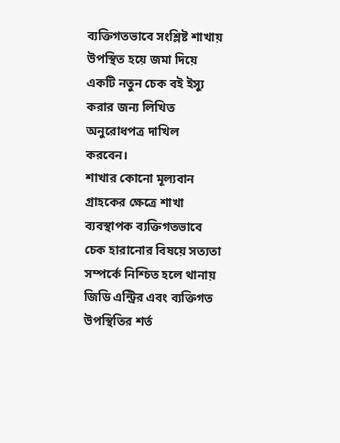ব্যক্তিগতভাবে সংশ্লিষ্ট শাখায় উপস্থিত হয়ে জমা দিয়ে একটি নতুন চেক বই ইস্যু করার জন্য লিখিত অনুরোধপত্র দাখিল করবেন।
শাখার কোনো মূল্যবান গ্রাহকের ক্ষেত্রে শাখা ব্যবস্থাপক ব্যক্তিগতভাবে চেক হারানোর বিষয়ে সত্যতা সম্পর্কে নিশ্চিত হলে থানায় জিডি এন্ট্রির এবং ব্যক্তিগত উপস্থিতির শর্ত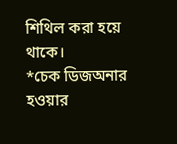শিথিল করা হয়ে থাকে।
*চেক ডিজঅনার হওয়ার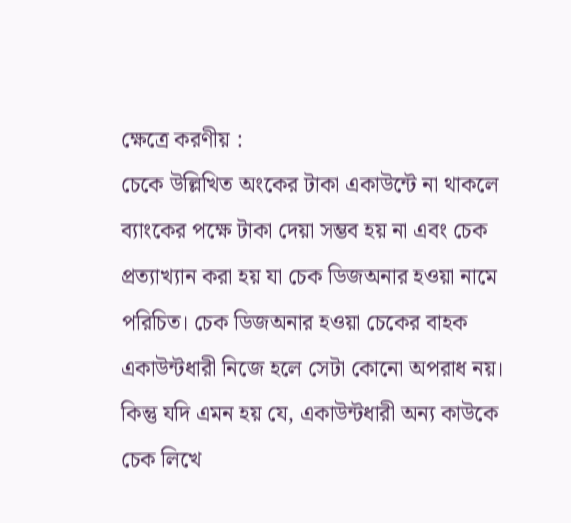ক্ষেত্রে করণীয় :
চেকে উল্লিখিত অংকের টাকা একাউন্টে না থাকলে ব্যাংকের পক্ষে টাকা দেয়া সম্ভব হয় না এবং চেক প্রত্যাখ্যান করা হয় যা চেক ডিজঅনার হওয়া নামে পরিচিত। চেক ডিজঅনার হওয়া চেকের বাহক একাউন্টধারী নিজে হলে সেটা কোনো অপরাধ নয়। কিন্তু যদি এমন হয় যে, একাউন্টধারী অন্য কাউকে চেক লিখে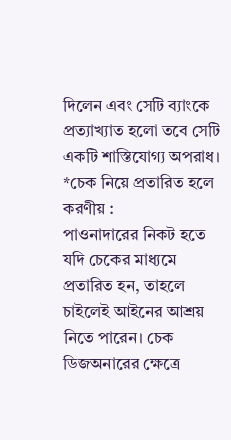দিলেন এবং সেটি ব্যাংকে প্রত্যাখ্যাত হলো তবে সেটি একটি শাস্তিযোগ্য অপরাধ।
*চেক নিয়ে প্রতারিত হলে করণীয় :
পাওনাদারের নিকট হতে যদি চেকের মাধ্যমে প্রতারিত হন, তাহলে চাইলেই আইনের আশ্রয় নিতে পারেন। চেক ডিজঅনারের ক্ষেত্রে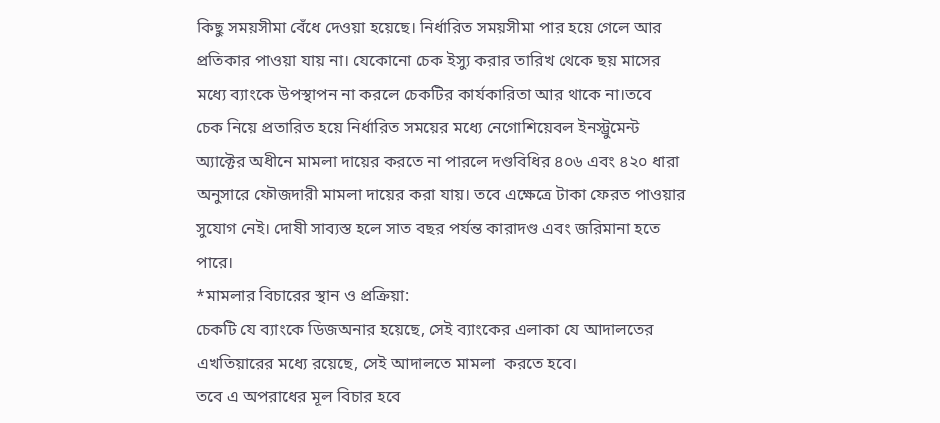কিছু সময়সীমা বেঁধে দেওয়া হয়েছে। নির্ধারিত সময়সীমা পার হয়ে গেলে আর প্রতিকার পাওয়া যায় না। যেকোনো চেক ইস্যু করার তারিখ থেকে ছয় মাসের মধ্যে ব্যাংকে উপস্থাপন না করলে চেকটির কার্যকারিতা আর থাকে না।তবে
চেক নিয়ে প্রতারিত হয়ে নির্ধারিত সময়ের মধ্যে নেগোশিয়েবল ইনস্ট্রুমেন্ট অ্যাক্টের অধীনে মামলা দায়ের করতে না পারলে দণ্ডবিধির ৪০৬ এবং ৪২০ ধারা অনুসারে ফৌজদারী মামলা দায়ের করা যায়। তবে এক্ষেত্রে টাকা ফেরত পাওয়ার সুযোগ নেই। দোষী সাব্যস্ত হলে সাত বছর পর্যন্ত কারাদণ্ড এবং জরিমানা হতে পারে।
*মামলার বিচারের স্থান ও প্রক্রিয়া:
চেকটি যে ব্যাংকে ডিজঅনার হয়েছে, সেই ব্যাংকের এলাকা যে আদালতের এখতিয়ারের মধ্যে রয়েছে, সেই আদালতে মামলা  করতে হবে।
তবে এ অপরাধের মূল বিচার হবে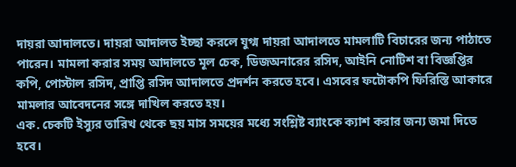দায়রা আদালতে। দায়রা আদালত ইচ্ছা করলে যুগ্ম দায়রা আদালতে মামলাটি বিচারের জন্য পাঠাতে পারেন। মামলা করার সময় আদালতে মূল চেক, ডিজঅনারের রসিদ, আইনি নোটিশ বা বিজ্ঞপ্তির কপি, পোস্টাল রসিদ, প্রাপ্তি রসিদ আদালতে প্রদর্শন করতে হবে। এসবের ফটোকপি ফিরিস্তি আকারে মামলার আবেদনের সঙ্গে দাখিল করতে হয়।
এক. চেকটি ইস্যুর তারিখ থেকে ছয় মাস সময়ের মধ্যে সংশ্লিষ্ট ব্যাংকে ক্যাশ করার জন্য জমা দিতে হবে।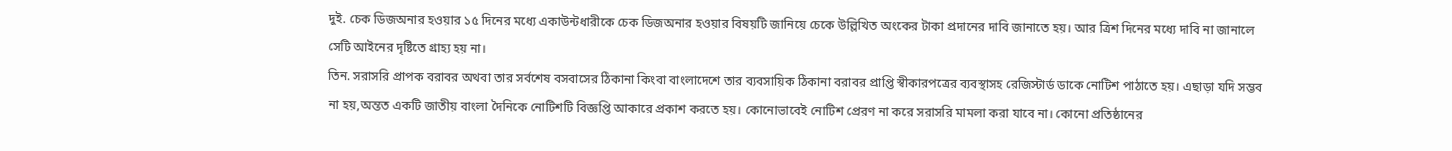দুই. চেক ডিজঅনার হওয়ার ১৫ দিনের মধ্যে একাউন্টধারীকে চেক ডিজঅনার হওয়ার বিষয়টি জানিয়ে চেকে উল্লিখিত অংকের টাকা প্রদানের দাবি জানাতে হয়। আর ত্রিশ দিনের মধ্যে দাবি না জানালে সেটি আইনের দৃষ্টিতে গ্রাহ্য হয় না।
তিন. সরাসরি প্রাপক বরাবর অথবা তার সর্বশেষ বসবাসের ঠিকানা কিংবা বাংলাদেশে তার ব্যবসায়িক ঠিকানা বরাবর প্রাপ্তি স্বীকারপত্রের ব্যবস্থাসহ রেজিস্টার্ড ডাকে নোটিশ পাঠাতে হয়। এছাড়া যদি সম্ভব না হয়,অন্তত একটি জাতীয় বাংলা দৈনিকে নোটিশটি বিজ্ঞপ্তি আকারে প্রকাশ করতে হয়। কোনোভাবেই নোটিশ প্রেরণ না করে সরাসরি মামলা করা যাবে না। কোনো প্রতিষ্ঠানের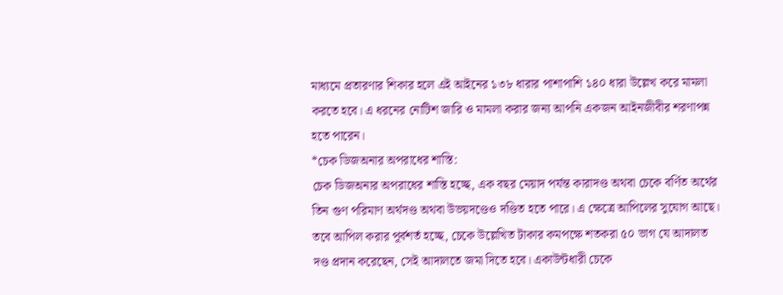মাধ্যমে প্রতারণার শিকার হলে এই আইনের ১৩৮ ধারার পাশাপাশি ১৪০ ধারা উল্লেখ করে মামলা করতে হবে। এ ধরনের নোটিশ জারি ও মামলা করার জন্য আপনি একজন আইনজীবীর শরণাপন্ন হতে পারেন।
*চেক ডিজঅনার অপরাধের শাস্তি:
চেক ডিজঅনার অপরাধের শাস্তি হচ্ছে, এক বছর মেয়াদ পর্যন্ত কারাদণ্ড অথবা চেকে বর্ণিত অর্থের তিন গুণ পরিমাণ অর্থদণ্ড অথবা উভয়দণ্ডেও দণ্ডিত হতে পারে। এ ক্ষেত্রে আপিলের সুযোগ আছে। তবে আপিল করার পূর্বশর্ত হচ্ছে, চেকে উল্লেখিত টাকার কমপক্ষে শতকরা ৫০ ভাগ যে আদালত দণ্ড প্রদান করেছেন, সেই আদালতে জমা দিতে হবে। একাউন্টধারী চেকে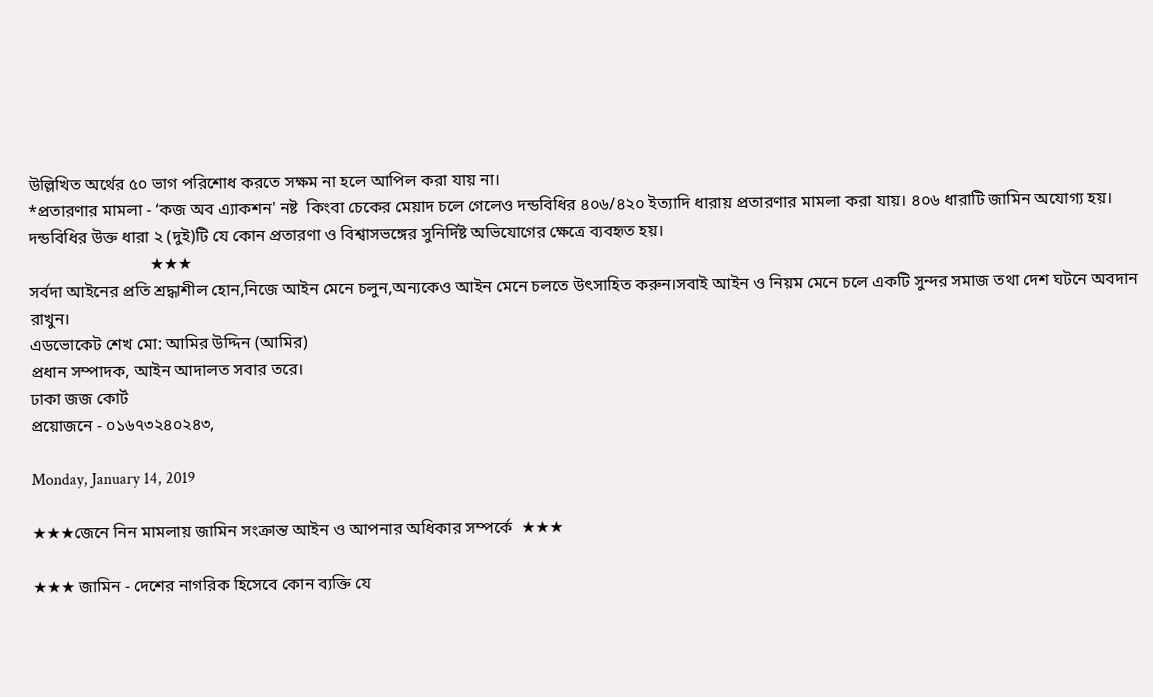উল্লিখিত অর্থের ৫০ ভাগ পরিশোধ করতে সক্ষম না হলে আপিল করা যায় না।
*প্রতারণার মামলা - ‘কজ অব এ্যাকশন' নষ্ট  কিংবা চেকের মেয়াদ চলে গেলেও দন্ডবিধির ৪০৬/৪২০ ইত্যাদি ধারায় প্রতারণার মামলা করা যায়। ৪০৬ ধারাটি জামিন অযোগ্য হয়। দন্ডবিধির উক্ত ধারা ২ (দুই)টি যে কোন প্রতারণা ও বিশ্বাসভঙ্গের সুনির্দিষ্ট অভিযোগের ক্ষেত্রে ব্যবহৃত হয়।
                             ★★★
সর্বদা আইনের প্রতি শ্রদ্ধাশীল হোন,নিজে আইন মেনে চলুন,অন্যকেও আইন মেনে চলতে উৎসাহিত করুন।সবাই আইন ও নিয়ম মেনে চলে একটি সুন্দর সমাজ তথা দেশ ঘটনে অবদান রাখুন।
এডভোকেট শেখ মো: আমির উদ্দিন (আমির)
প্রধান সম্পাদক, আইন আদালত সবার তরে।
ঢাকা জজ কোর্ট
প্র‍য়োজনে - ০১৬৭৩২৪০২৪৩,

Monday, January 14, 2019

★★★জেনে নিন মামলায় জামিন সংক্রান্ত আইন ও আপনার অধিকার সম্পর্কে  ★★★

★★★ জামিন - দেশের নাগরিক হিসেবে কোন ব্যক্তি যে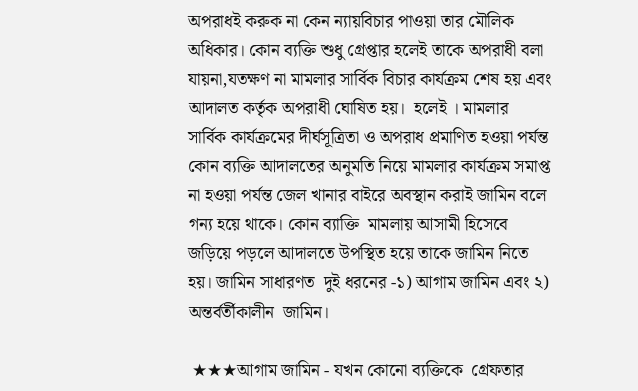অপরাধই করুক না কেন ন্যায়বিচার পাওয়া তার মৌলিক অধিকার। কোন ব্যক্তি শুধু গ্রেপ্তার হলেই তাকে অপরাধী বলা যায়না,যতক্ষণ না মামলার সার্বিক বিচার কার্যক্রম শেষ হয় এবং আদালত কর্তৃক অপরাধী ঘোষিত হয়।  হলেই । মামলার  সার্বিক কার্যক্রমের দীর্ঘসূত্রিতা ও অপরাধ প্রমাণিত হওয়া পর্যন্ত কোন ব্যক্তি আদালতের অনুমতি নিয়ে মামলার কার্যক্রম সমাপ্ত না হওয়া পর্যন্ত জেল খানার বাইরে অবস্থান করাই জামিন বলে গন্য হয়ে থাকে। কোন ব্যাক্তি  মামলায় আসামী হিসেবে  জড়িয়ে পড়লে আদালতে উপস্থিত হয়ে তাকে জামিন নিতে হয়। জামিন সাধারণত  দুই ধরনের -১) আগাম জামিন এবং ২) অন্তর্বর্তীকালীন  জামিন।

 ★★★আগাম জামিন - যখন কোনো ব্যক্তিকে  গ্রেফতার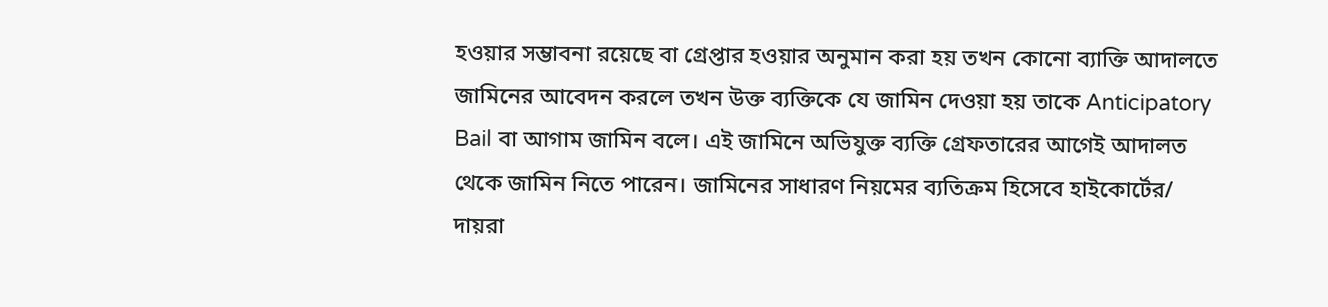হওয়ার সম্ভাবনা রয়েছে বা গ্রেপ্তার হওয়ার অনুমান করা হয় তখন কোনো ব্যাক্তি আদালতে জামিনের আবেদন করলে তখন উক্ত ব্যক্তিকে যে জামিন দেওয়া হয় তাকে Anticipatory Bail বা আগাম জামিন বলে। এই জামিনে অভিযুক্ত ব্যক্তি গ্রেফতারের আগেই আদালত থেকে জামিন নিতে পারেন। জামিনের সাধারণ নিয়মের ব্যতিক্রম হিসেবে হাইকোর্টের/ দায়রা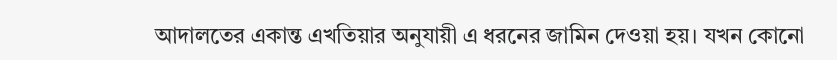আদালতের একান্ত এখতিয়ার অনুযায়ী এ ধরনের জামিন দেওয়া হয়। যখন কোনো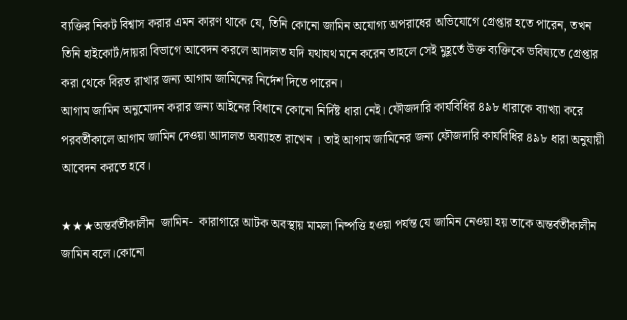ব্যক্তির নিকট বিশ্বাস করার এমন কারণ থাকে যে, তিনি কোনো জামিন অযোগ্য অপরাধের অভিযোগে গ্রেপ্তার হতে পারেন, তখন তিনি হাইকোর্ট/দায়রা বিভাগে আবেদন করলে আদালত যদি যথাযথ মনে করেন তাহলে সেই মুহূর্তে উক্ত ব্যক্তিকে ভবিষ্যতে গ্রেপ্তার করা থেকে বিরত রাখার জন্য আগাম জামিনের নির্দেশ দিতে পারেন।
আগাম জামিন অনুমোদন করার জন্য আইনের বিধানে কোনো নির্দিষ্ট ধারা নেই। ফৌজদারি কার্যবিধির ৪৯৮ ধারাকে ব্যাখ্যা করে পরবর্তীকালে আগাম জামিন দেওয়া আদালত অব্যাহত রাখেন । তাই আগাম জামিনের জন্য ফৌজদারি কার্যবিধির ৪৯৮ ধারা অনুযায়ী আবেদন করতে হবে।

★★★অন্তর্বর্তীকালীন  জামিন-  কারাগারে আটক অবস্থায় মামলা নিষ্পত্তি হওয়া পর্যন্ত যে জামিন নেওয়া হয় তাকে অন্তর্বর্তীকালীন জামিন বলে।কোনো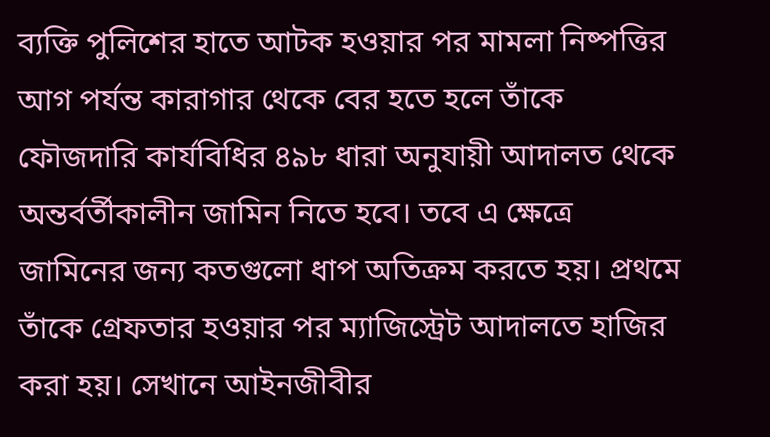ব্যক্তি পুলিশের হাতে আটক হওয়ার পর মামলা নিষ্পত্তির আগ পর্যন্ত কারাগার থেকে বের হতে হলে তাঁকে ফৌজদারি কার্যবিধির ৪৯৮ ধারা অনুযায়ী আদালত থেকে অন্তর্বর্তীকালীন জামিন নিতে হবে। তবে এ ক্ষেত্রে জামিনের জন্য কতগুলো ধাপ অতিক্রম করতে হয়। প্রথমে তাঁকে গ্রেফতার হওয়ার পর ম্যাজিস্ট্রেট আদালতে হাজির করা হয়। সেখানে আইনজীবীর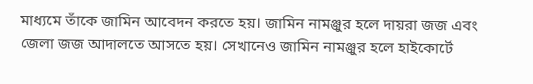মাধ্যমে তাঁকে জামিন আবেদন করতে হয়। জামিন নামঞ্জুর হলে দায়রা জজ এবং জেলা জজ আদালতে আসতে হয়। সেখানেও জামিন নামঞ্জুর হলে হাইকোর্টে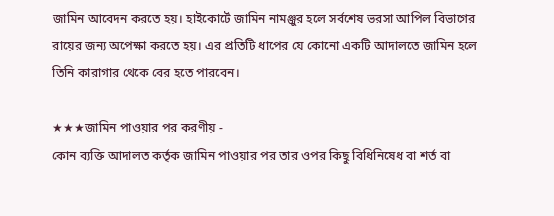জামিন আবেদন করতে হয়। হাইকোর্টে জামিন নামঞ্জুর হলে সর্বশেষ ভরসা আপিল বিভাগের রায়ের জন্য অপেক্ষা করতে হয়। এর প্রতিটি ধাপের যে কোনো একটি আদালতে জামিন হলে তিনি কারাগার থেকে বের হতে পারবেন।

★★★জামিন পাওয়ার পর করণীয় -
কোন ব্যক্তি আদালত কর্তৃক জামিন পাওয়ার পর তার ওপর কিছু বিধিনিষেধ বা শর্ত বা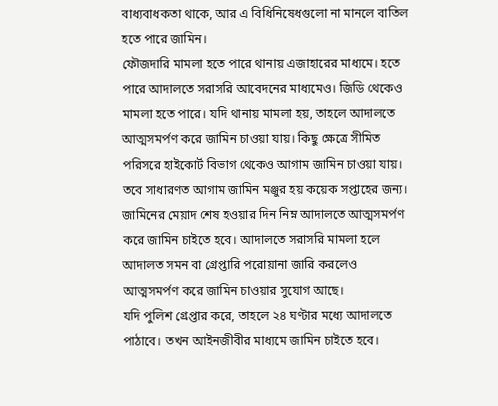বাধ্যবাধকতা থাকে, আর এ বিধিনিষেধগুলো না মানলে বাতিল হতে পারে জামিন।
ফৌজদারি মামলা হতে পারে থানায় এজাহারের মাধ্যমে। হতে পারে আদালতে সরাসরি আবেদনের মাধ্যমেও। জিডি থেকেও মামলা হতে পারে। যদি থানায় মামলা হয়, তাহলে আদালতে আত্মসমর্পণ করে জামিন চাওয়া যায়। কিছু ক্ষেত্রে সীমিত পরিসরে হাইকোর্ট বিভাগ থেকেও আগাম জামিন চাওয়া যায়। তবে সাধারণত আগাম জামিন মঞ্জুর হয় কয়েক সপ্তাহের জন্য। জামিনের মেয়াদ শেষ হওয়ার দিন নিম্ন আদালতে আত্মসমর্পণ করে জামিন চাইতে হবে। আদালতে সরাসরি মামলা হলে আদালত সমন বা গ্রেপ্তারি পরোয়ানা জারি করলেও আত্মসমর্পণ করে জামিন চাওয়ার সুযোগ আছে।
যদি পুলিশ গ্রেপ্তার করে, তাহলে ২৪ ঘণ্টার মধ্যে আদালতে পাঠাবে। তখন আইনজীবীর মাধ্যমে জামিন চাইতে হবে।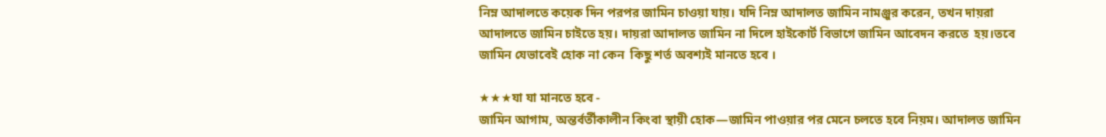নিম্ন আদালতে কয়েক দিন পরপর জামিন চাওয়া যায়। যদি নিম্ন আদালত জামিন নামঞ্জুর করেন, তখন দায়রা আদালতে জামিন চাইতে হয়। দায়রা আদালত জামিন না দিলে হাইকোর্ট বিভাগে জামিন আবেদন করতে  হয়।তবে জামিন যেভাবেই হোক না কেন  কিছু শর্ত অবশ্যই মানতে হবে ।

★★★যা যা মানতে হবে -
জামিন আগাম, অন্তর্বর্তীকালীন কিংবা স্থায়ী হোক—জামিন পাওয়ার পর মেনে চলতে হবে নিয়ম। আদালত জামিন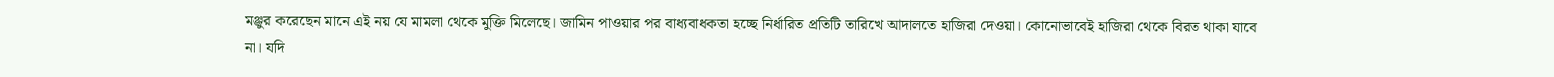মঞ্জুর করেছেন মানে এই নয় যে মামলা থেকে মুক্তি মিলেছে। জামিন পাওয়ার পর বাধ্যবাধকতা হচ্ছে নির্ধারিত প্রতিটি তারিখে আদালতে হাজিরা দেওয়া। কোনোভাবেই হাজিরা থেকে বিরত থাকা যাবে না। যদি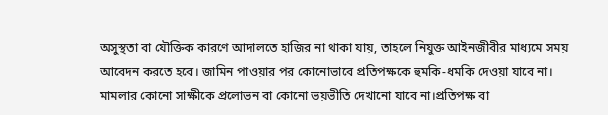অসুস্থতা বা যৌক্তিক কারণে আদালতে হাজির না থাকা যায়, তাহলে নিযুক্ত আইনজীবীর মাধ্যমে সময় আবেদন করতে হবে। জামিন পাওয়ার পর কোনোভাবে প্রতিপক্ষকে হুমকি-ধমকি দেওয়া যাবে না। মামলার কোনো সাক্ষীকে প্রলোভন বা কোনো ভয়ভীতি দেখানো যাবে না।প্রতিপক্ষ বা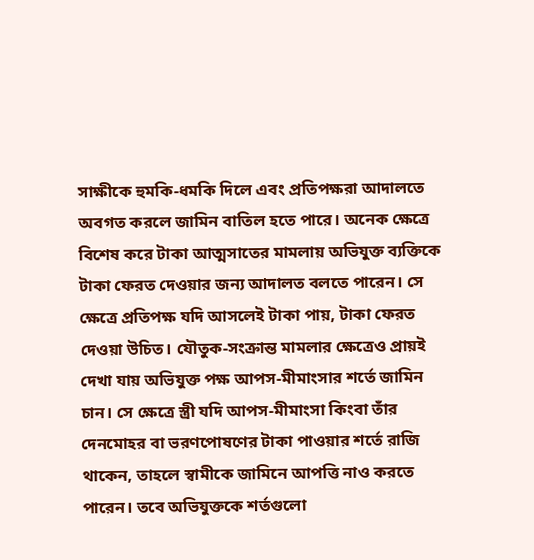সাক্ষীকে হুমকি-ধমকি দিলে এবং প্রতিপক্ষরা আদালতে অবগত করলে জামিন বাতিল হতে পারে। অনেক ক্ষেত্রে বিশেষ করে টাকা আত্মসাতের মামলায় অভিযুক্ত ব্যক্তিকে টাকা ফেরত দেওয়ার জন্য আদালত বলতে পারেন। সে ক্ষেত্রে প্রতিপক্ষ যদি আসলেই টাকা পায়, টাকা ফেরত দেওয়া উচিত। যৌতুক-সংক্রান্ত মামলার ক্ষেত্রেও প্রায়ই দেখা যায় অভিযুক্ত পক্ষ আপস-মীমাংসার শর্তে জামিন চান। সে ক্ষেত্রে স্ত্রী যদি আপস-মীমাংসা কিংবা তাঁর দেনমোহর বা ভরণপোষণের টাকা পাওয়ার শর্তে রাজি থাকেন, তাহলে স্বামীকে জামিনে আপত্তি নাও করতে পারেন। তবে অভিযুক্তকে শর্তগুলো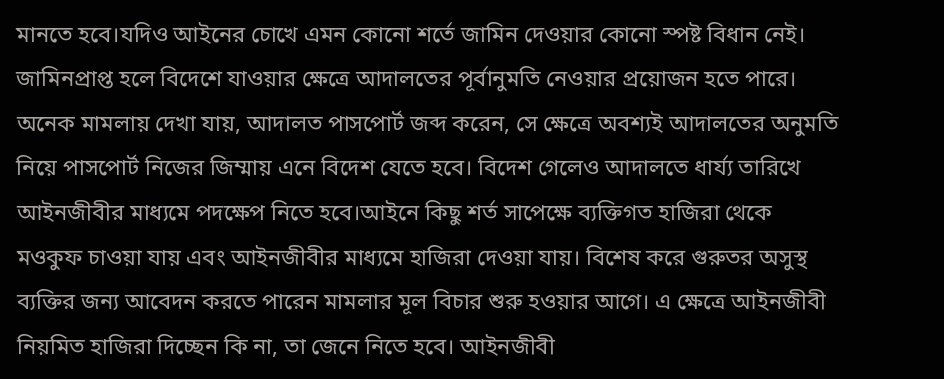মানতে হবে।যদিও আইনের চোখে এমন কোনো শর্তে জামিন দেওয়ার কোনো স্পষ্ট বিধান নেই। জামিনপ্রাপ্ত হলে বিদেশে যাওয়ার ক্ষেত্রে আদালতের পূর্বানুমতি নেওয়ার প্রয়োজন হতে পারে। অনেক মামলায় দেখা যায়, আদালত পাসপোর্ট জব্দ করেন, সে ক্ষেত্রে অবশ্যই আদালতের অনুমতি নিয়ে পাসপোর্ট নিজের জিম্মায় এনে বিদেশ যেতে হবে। বিদেশ গেলেও আদালতে ধার্য্য তারিখে আইনজীবীর মাধ্যমে পদক্ষেপ নিতে হবে।আইনে কিছু শর্ত সাপেক্ষে ব্যক্তিগত হাজিরা থেকে মওকুফ চাওয়া যায় এবং আইনজীবীর মাধ্যমে হাজিরা দেওয়া যায়। বিশেষ করে গুরুতর অসুস্থ ব্যক্তির জন্য আবেদন করতে পারেন মামলার মূল বিচার শুরু হওয়ার আগে। এ ক্ষেত্রে আইনজীবী নিয়মিত হাজিরা দিচ্ছেন কি না, তা জেনে নিতে হবে। আইনজীবী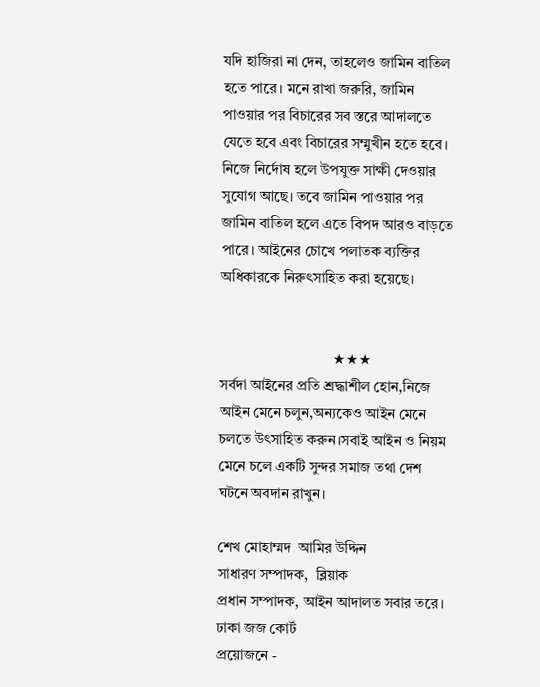যদি হাজিরা না দেন, তাহলেও জামিন বাতিল হতে পারে। মনে রাখা জরুরি, জামিন পাওয়ার পর বিচারের সব স্তরে আদালতে যেতে হবে এবং বিচারের সম্মুখীন হতে হবে। নিজে নির্দোষ হলে উপযুক্ত সাক্ষী দেওয়ার সুযোগ আছে। তবে জামিন পাওয়ার পর জামিন বাতিল হলে এতে বিপদ আরও বাড়তে পারে। আইনের চোখে পলাতক ব্যক্তির অধিকারকে নিরুৎসাহিত করা হয়েছে।


                               ★★★
সর্বদা আইনের প্রতি শ্রদ্ধাশীল হোন,নিজে আইন মেনে চলুন,অন্যকেও আইন মেনে চলতে উৎসাহিত করুন।সবাই আইন ও নিয়ম মেনে চলে একটি সুন্দর সমাজ তথা দেশ ঘটনে অবদান রাখুন।

শেখ মোহাম্মদ  আমির উদ্দিন
সাধারণ সম্পাদক,  ব্লিয়াক
প্রধান সম্পাদক, আইন আদালত সবার তরে।
ঢাকা জজ কোর্ট
প্র‍য়োজনে -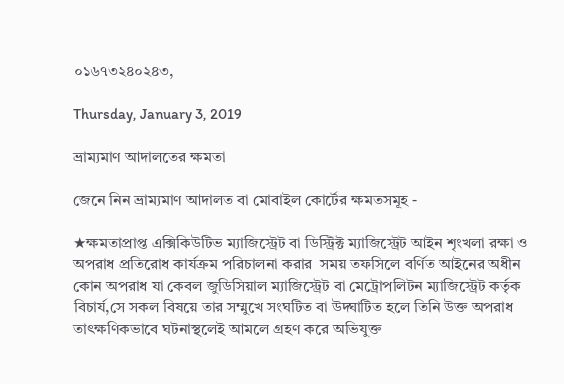০১৬৭৩২৪০২৪৩,

Thursday, January 3, 2019

ভ্রাম্যমাণ আদালতের ক্ষমতা

জেনে নিন ভ্রাম্যমাণ আদালত বা মোবাইল কোর্টের ক্ষমতসমূহ -

★ক্ষমতাপ্রাপ্ত এক্সিকিউটিভ ম্যাজিস্ট্রেট বা ডিস্ট্রিক্ট ম্যাজিস্ট্রেট আইন শৃংখলা রক্ষা ও অপরাধ প্রতিরোধ কার্যক্রম পরিচালনা করার  সময় তফসিলে বর্ণিত আইনের অধীন কোন অপরাধ যা কেবল জুডিসিয়াল ম্যাজিস্ট্রেট বা মেট্রোপলিটন ম্যাজিস্ট্রেট কর্তৃক বিচার্য,সে সকল বিষয়ে তার সম্মুখে সংঘটিত বা উদ্ঘাটিত হলে তিনি উক্ত অপরাধ তাৎক্ষণিকভাবে ঘটনাস্থলেই আমলে গ্রহণ করে অভিযুক্ত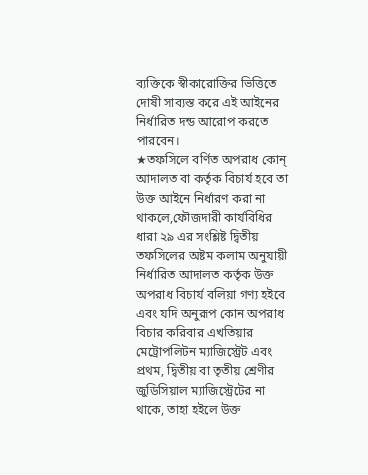ব্যক্তিকে স্বীকারোক্তির ভিত্তিতে দোষী সাব্যস্ত করে এই আইনের নির্ধারিত দন্ড আরোপ করতে পারবেন।
★তফসিলে বর্ণিত অপরাধ কোন্ আদালত বা কর্তৃক বিচার্য হবে তা উক্ত আইনে নির্ধারণ করা না থাকলে,ফৌজদারী কার্যবিধির ধারা ২৯ এর সংশ্লিষ্ট দ্বিতীয় তফসিলের অষ্টম কলাম অনুযায়ী নির্ধারিত আদালত কর্তৃক উক্ত অপরাধ বিচার্য বলিয়া গণ্য হইবে এবং যদি অনুরূপ কোন অপরাধ বিচার করিবার এখতিয়ার মেট্রোপলিটন ম্যাজিস্ট্রেট এবং প্রথম, দ্বিতীয় বা তৃতীয় শ্রেণীর জুডিসিয়াল ম্যাজিস্ট্রেটের না থাকে, তাহা হইলে উক্ত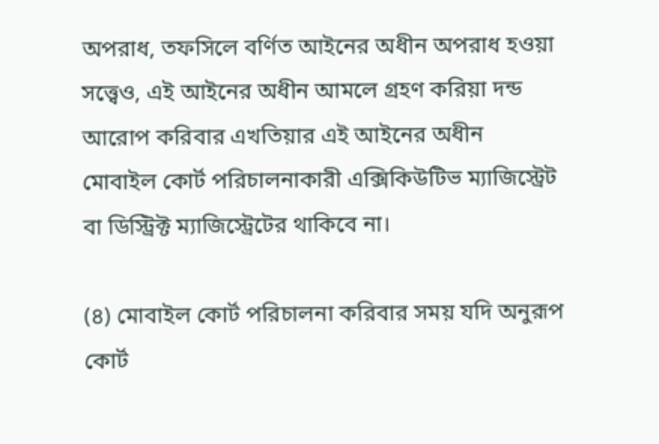অপরাধ, তফসিলে বর্ণিত আইনের অধীন অপরাধ হওয়া সত্ত্বেও, এই আইনের অধীন আমলে গ্রহণ করিয়া দন্ড আরোপ করিবার এখতিয়ার এই আইনের অধীন মোবাইল কোর্ট পরিচালনাকারী এক্সিকিউটিভ ম্যাজিস্ট্রেট বা ডিস্ট্রিক্ট ম্যাজিস্ট্রেটের থাকিবে না।

(৪) মোবাইল কোর্ট পরিচালনা করিবার সময় যদি অনুরূপ কোর্ট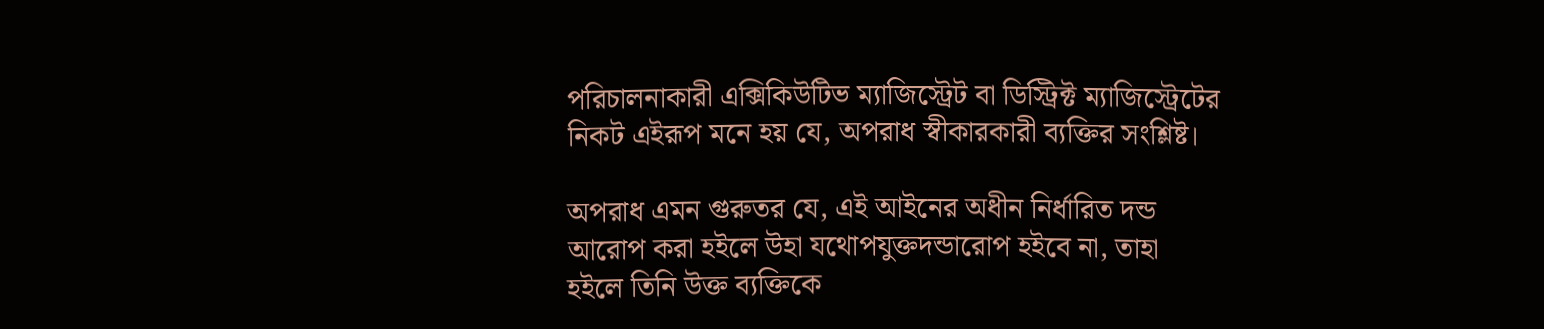পরিচালনাকারী এক্সিকিউটিভ ম্যাজিস্ট্রেট বা ডিস্ট্রিক্ট ম্যাজিস্ট্রেটের নিকট এইরূপ মনে হয় যে, অপরাধ স্বীকারকারী ব্যক্তির সংশ্লিষ্ট।

অপরাধ এমন গুরুতর যে, এই আইনের অধীন নির্ধারিত দন্ড আরোপ করা হইলে উহা যথোপযুক্তদন্ডারোপ হইবে না, তাহা হইলে তিনি উক্ত ব্যক্তিকে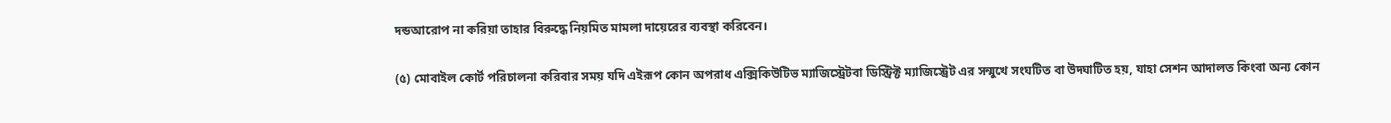দন্ডআরোপ না করিয়া তাহার বিরুদ্ধে নিয়মিত মামলা দায়েরের ব্যবস্থা করিবেন।

(৫) মোবাইল কোর্ট পরিচালনা করিবার সময় যদি এইরূপ কোন অপরাধ এক্সিকিউটিভ ম্যাজিস্ট্রেটবা ডিস্ট্রিক্ট ম্যাজিস্ট্রেট এর সন্মুখে সংঘটিত বা উদ্ঘাটিত হয়, যাহা সেশন আদালত কিংবা অন্য কোন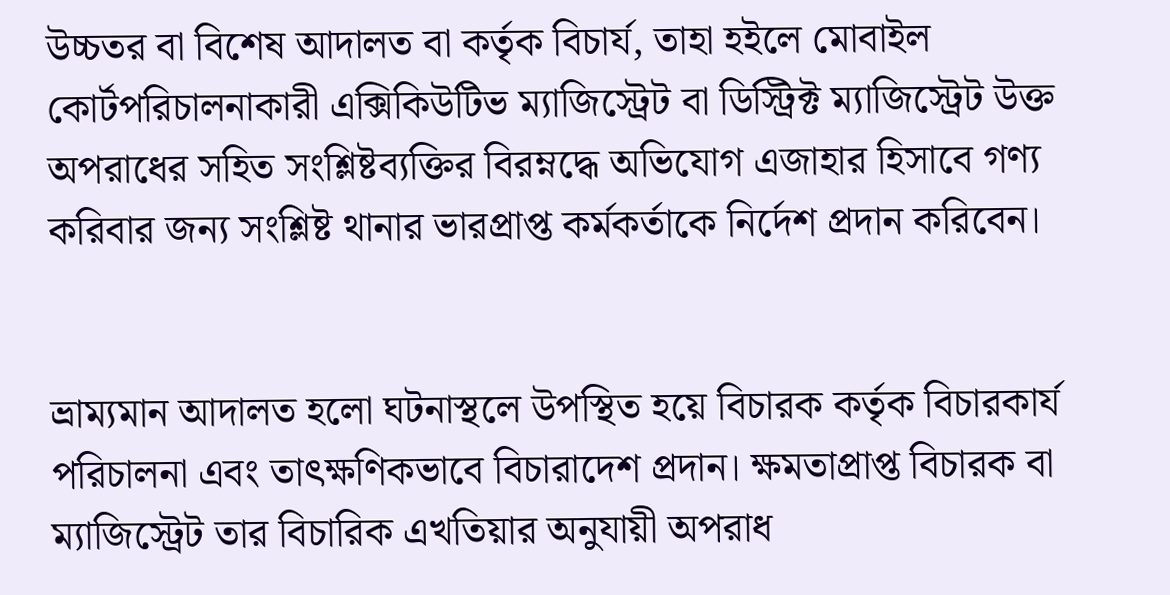উচ্চতর বা বিশেষ আদালত বা কর্তৃক বিচার্য, তাহা হইলে মোবাইল কোর্টপরিচালনাকারী এক্সিকিউটিভ ম্যাজিস্ট্রেট বা ডিস্ট্রিক্ট ম্যাজিস্ট্রেট উক্ত অপরাধের সহিত সংশ্লিষ্টব্যক্তির বিরম্নদ্ধে অভিযোগ এজাহার হিসাবে গণ্য করিবার জন্য সংশ্লিষ্ট থানার ভারপ্রাপ্ত কর্মকর্তাকে নির্দেশ প্রদান করিবেন।


ভ্রাম্যমান আদালত হলো ঘটনাস্থলে উপস্থিত হয়ে বিচারক কর্তৃক বিচারকার্য পরিচালনা এবং তাৎক্ষণিকভাবে বিচারাদেশ প্রদান। ক্ষমতাপ্রাপ্ত বিচারক বা ম্যাজিস্ট্রেট তার বিচারিক এখতিয়ার অনুযায়ী অপরাধ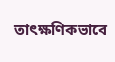তাৎক্ষণিকভাবে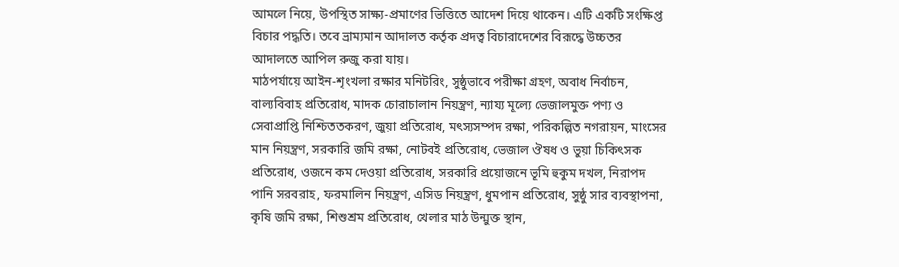আমলে নিয়ে, উপস্থিত সাক্ষ্য-প্রমাণের ভিত্তিতে আদেশ দিয়ে থাকেন। এটি একটি সংক্ষিপ্ত বিচার পদ্ধতি। তবে ভ্রাম্যমান আদালত কর্তৃক প্রদত্ব বিচারাদেশের বিরূদ্ধে উচ্চতর আদালতে আপিল রুজু করা যায়।
মাঠপর্যায়ে আইন-শৃংখলা রক্ষার মনিটরিং, সুষ্ঠুভাবে পরীক্ষা গ্রহণ, অবাধ নির্বাচন, বাল্যবিবাহ প্রতিরোধ, মাদক চোরাচালান নিয়ন্ত্রণ, ন্যায্য মূল্যে ভেজালমুক্ত পণ্য ও সেবাপ্রাপ্তি নিশ্চিততকরণ, জুয়া প্রতিরোধ, মৎস্যসম্পদ রক্ষা, পরিকল্পিত নগরায়ন, মাংসের মান নিয়ন্ত্রণ, সরকারি জমি রক্ষা, নোটবই প্রতিরোধ, ভেজাল ঔষধ ও ভুয়া চিকিৎসক প্রতিরোধ, ওজনে কম দেওয়া প্রতিরোধ, সরকারি প্রয়োজনে ভূমি হুকুম দখল, নিরাপদ পানি সরবরাহ, ফরমালিন নিয়ন্ত্রণ, এসিড নিয়ন্ত্রণ, ধুমপান প্রতিরোধ, সুষ্ঠু সার ব্যবস্থাপনা, কৃষি জমি রক্ষা, শিশুশ্রম প্রতিরোধ, খেলার মাঠ উন্মুক্ত স্থান,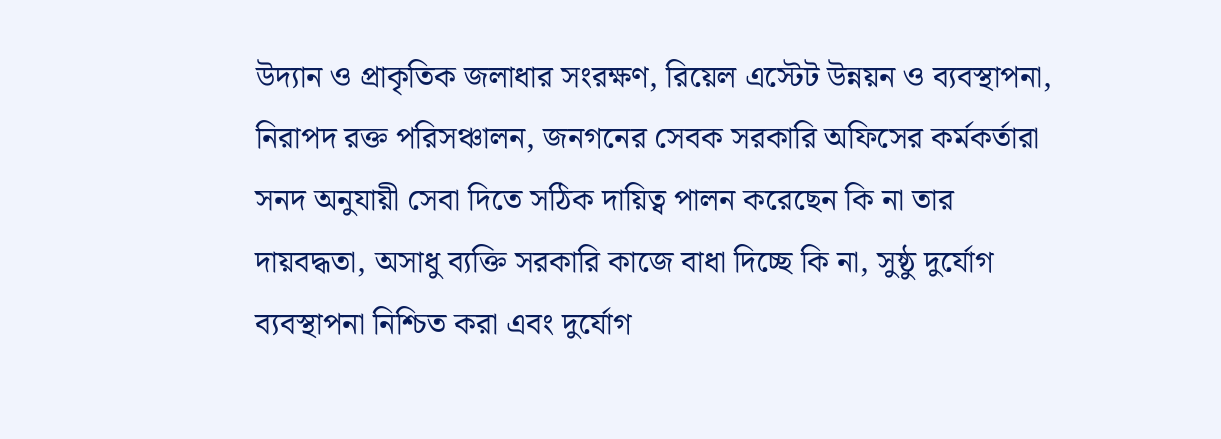উদ্যান ও প্রাকৃতিক জলাধার সংরক্ষণ, রিয়েল এস্টেট উন্নয়ন ও ব্যবস্থাপনা, নিরাপদ রক্ত পরিসঞ্চালন, জনগনের সেবক সরকারি অফিসের কর্মকর্তারা সনদ অনুযায়ী সেবা দিতে সঠিক দায়িত্ব পালন করেছেন কি না তার দায়বদ্ধতা, অসাধু ব্যক্তি সরকারি কাজে বাধা দিচ্ছে কি না, সুষ্ঠু দুর্যোগ ব্যবস্থাপনা নিশ্চিত করা এবং দুর্যোগ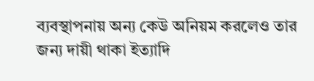ব্যবস্থাপনায় অন্য কেউ অনিয়ম করলেও তার জন্য দায়ী থাকা ইত্যাদি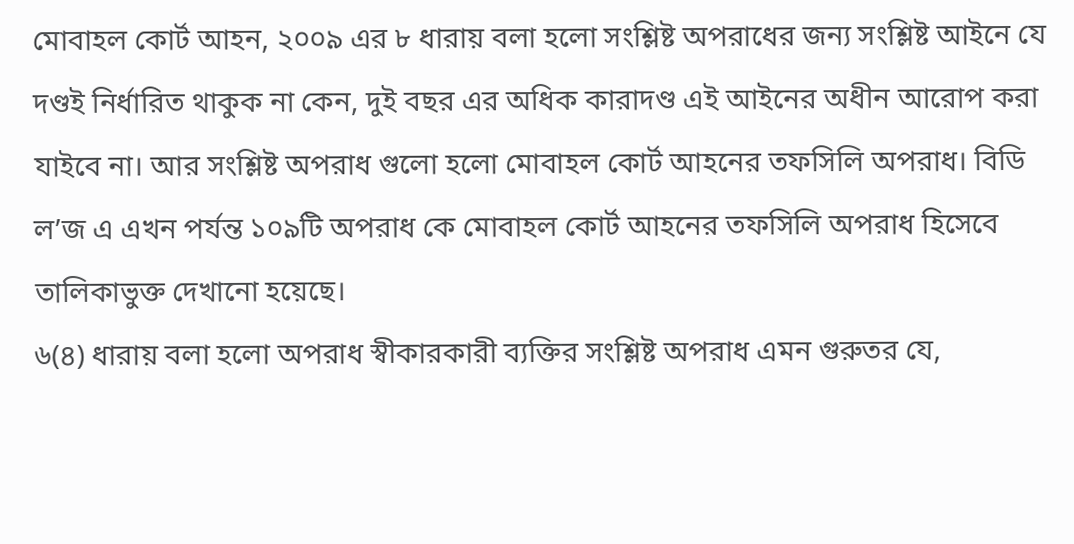মোবাহল কোর্ট আহন, ২০০৯ এর ৮ ধারায় বলা হলো সংশ্লিষ্ট অপরাধের জন্য সংশ্লিষ্ট আইনে যে দণ্ডই নির্ধারিত থাকুক না কেন, দুই বছর এর অধিক কারাদণ্ড এই আইনের অধীন আরোপ করা যাইবে না। আর সংশ্লিষ্ট অপরাধ গুলো হলো মোবাহল কোর্ট আহনের তফসিলি অপরাধ। বিডি ল’জ এ এখন পর্যন্ত ১০৯টি অপরাধ কে মোবাহল কোর্ট আহনের তফসিলি অপরাধ হিসেবে তালিকাভুক্ত দেখানো হয়েছে।
৬(৪) ধারায় বলা হলো অপরাধ স্বীকারকারী ব্যক্তির সংশ্লিষ্ট অপরাধ এমন গুরুতর যে,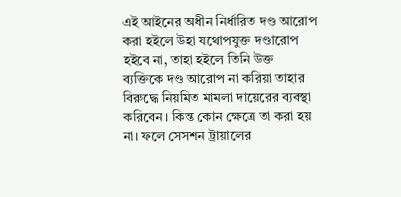এই আইনের অধীন নির্ধারিত দণ্ড আরোপ করা হইলে উহা যথোপযুক্ত দণ্ডারোপ হইবে না, তাহা হইলে তিনি উক্ত ব্যক্তিকে দণ্ড আরোপ না করিয়া তাহার বিরুদ্ধে নিয়মিত মামলা দায়েরের ব্যবস্থা করিবেন। কিন্ত কোন ক্ষেত্রে তা করা হয় না। ফলে সেসশন ট্রায়ালের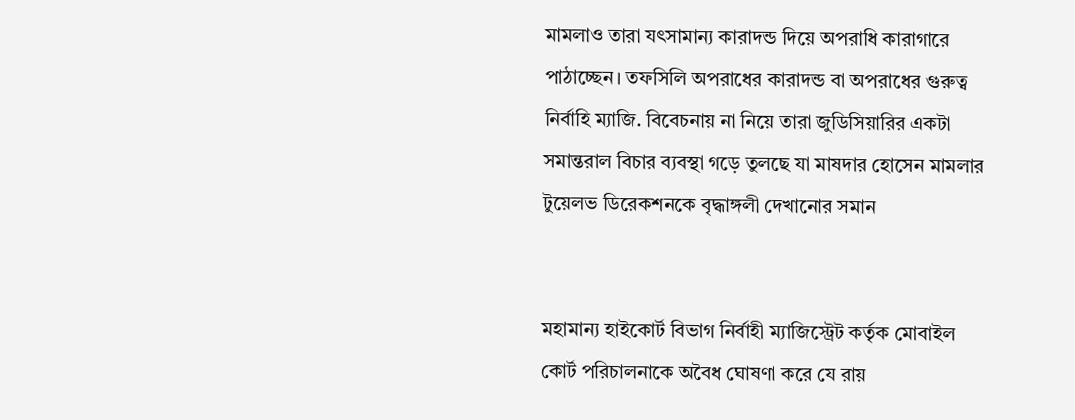মামলাও তারা যৎসামান্য কারাদন্ড দিয়ে অপরাধি কারাগারে পাঠাচ্ছেন। তফসিলি অপরাধের কারাদন্ড বা অপরাধের গুরুত্ব নির্বাহি ম্যাজি. বিবেচনায় না নিয়ে তারা জুডিসিয়ারির একটা সমান্তরাল বিচার ব্যবস্থা গড়ে তুলছে যা মাষদার হোসেন মামলার টুয়েলভ ডিরেকশনকে বৃদ্ধাঙ্গলী দেখানোর সমান


মহামান্য হাইকোর্ট বিভাগ নির্বাহী ম্যাজিস্ট্রেট কর্তৃক মোবাইল কোর্ট পরিচালনাকে অবৈধ ঘোষণা করে যে রায়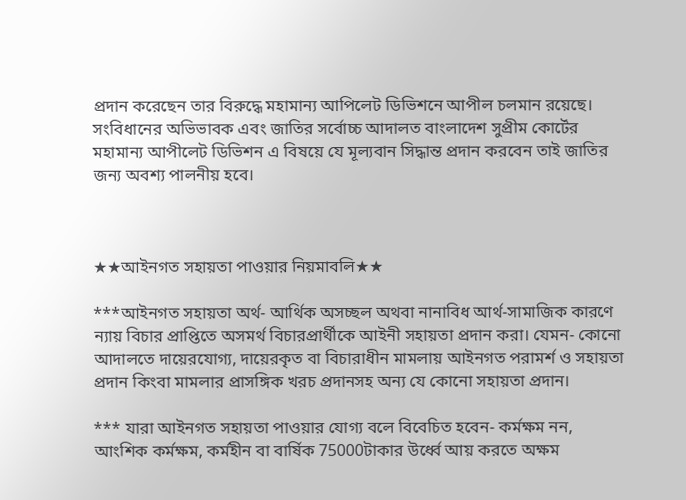প্রদান করেছেন তার বিরুদ্ধে মহামান্য আপিলেট ডিভিশনে আপীল চলমান রয়েছে। সংবিধানের অভিভাবক এবং জাতির সর্বোচ্চ আদালত বাংলাদেশ সুপ্রীম কোর্টের মহামান্য আপীলেট ডিভিশন এ বিষয়ে যে মূল্যবান সিদ্ধান্ত প্রদান করবেন তাই জাতির জন্য অবশ্য পালনীয় হবে।



★★আইনগত সহায়তা পাওয়ার নিয়মাবলি★★

***আইনগত সহায়তা অর্থ- আর্থিক অসচ্ছল অথবা নানাবিধ আর্থ-সামাজিক কারণে ন্যায় বিচার প্রাপ্তিতে অসমর্থ বিচারপ্রার্থীকে আইনী সহায়তা প্রদান করা। যেমন- কোনো আদালতে দায়েরযোগ্য, দায়েরকৃত বা বিচারাধীন মামলায় আইনগত পরামর্শ ও সহায়তা প্রদান কিংবা মামলার প্রাসঙ্গিক খরচ প্রদানসহ অন্য যে কোনো সহায়তা প্রদান।

*** যারা আইনগত সহায়তা পাওয়ার যোগ্য বলে বিবেচিত হবেন- কর্মক্ষম নন, আংশিক কর্মক্ষম, কর্মহীন বা বার্ষিক 75000টাকার উর্ধ্বে আয় করতে অক্ষম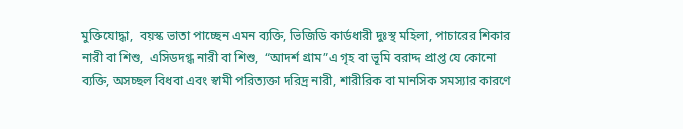মুক্তিযোদ্ধা,  বয়স্ক ভাতা পাচ্ছেন এমন ব্যক্তি, ভিজিডি কার্ডধারী দুঃস্থ মহিলা, পাচারের শিকার নারী বা শিশু,  এসিডদগ্ধ নারী বা শিশু,  “আদর্শ গ্রাম”এ গৃহ বা ভূমি বরাদ্দ প্রাপ্ত যে কোনো ব্যক্তি, অসচ্ছল বিধবা এবং স্বামী পরিত্যক্তা দরিদ্র নারী, শারীরিক বা মানসিক সমস্যার কারণে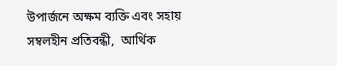উপার্জনে অক্ষম ব্যক্তি এবং সহায় সম্বলহীন প্রতিবন্ধী,  আর্থিক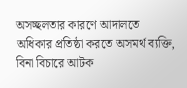অসচ্ছলতার কারণে আদালতে অধিকার প্রতিষ্ঠা করতে অসমর্থ ব্যক্তি,  বিনা বিচারে আটক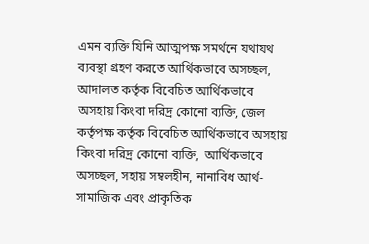এমন ব্যক্তি যিনি আত্মপক্ষ সমর্থনে যথাযথ ব্যবস্থা গ্রহণ করতে আর্থিকভাবে অসচ্ছল, আদালত কর্তৃক বিবেচিত আর্থিকভাবে অসহায় কিংবা দরিদ্র কোনো ব্যক্তি, জেল কর্তৃপক্ষ কর্তৃক বিবেচিত আর্থিকভাবে অসহায় কিংবা দরিদ্র কোনো ব্যক্তি,  আর্থিকভাবে অসচ্ছল, সহায় সম্বলহীন, নানাবিধ আর্থ-সামাজিক এবং প্রাকৃতিক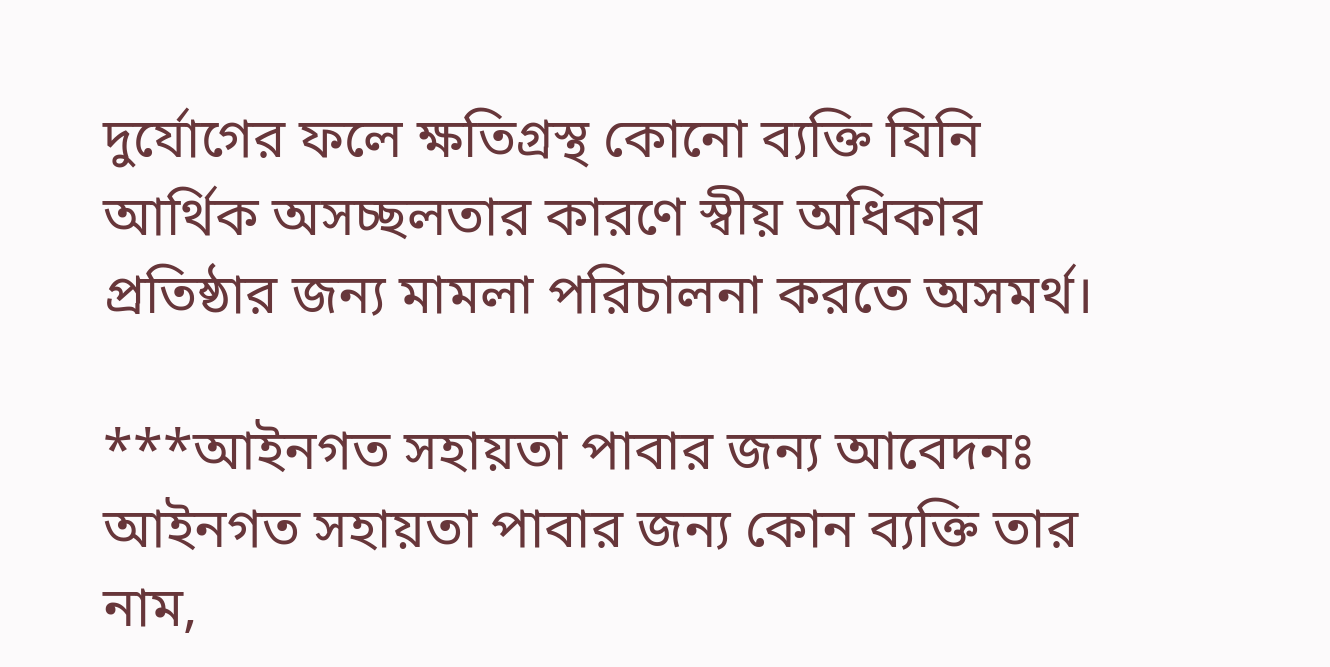দুর্যোগের ফলে ক্ষতিগ্রস্থ কোনো ব্যক্তি যিনি আর্থিক অসচ্ছলতার কারণে স্বীয় অধিকার প্রতিষ্ঠার জন্য মামলা পরিচালনা করতে অসমর্থ।

***আইনগত সহায়তা পাবার জন্য আবেদনঃ
আইনগত সহায়তা পাবার জন্য কোন ব্যক্তি তার নাম,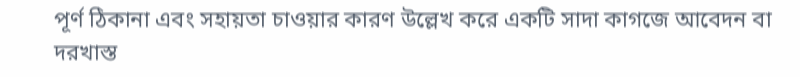পূর্ণ ঠিকানা এবং সহায়তা চাওয়ার কারণ উল্লেখ করে একটি সাদা কাগজে আবেদন বা দরখাস্ত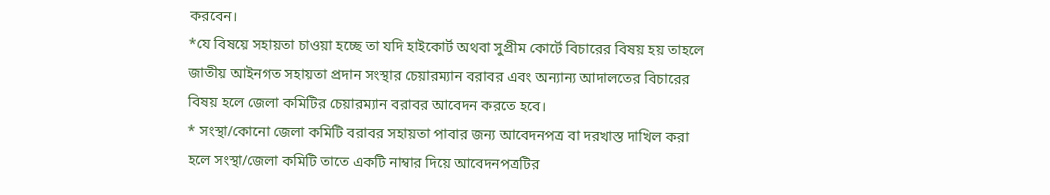করবেন।
*যে বিষয়ে সহায়তা চাওয়া হচ্ছে তা যদি হাইকোর্ট অথবা সুপ্রীম কোর্টে বিচারের বিষয় হয় তাহলে জাতীয় আইনগত সহায়তা প্রদান সংস্থার চেয়ারম্যান বরাবর এবং অন্যান্য আদালতের বিচারের বিষয় হলে জেলা কমিটির চেয়ারম্যান বরাবর আবেদন করতে হবে।
* সংস্থা/কোনো জেলা কমিটি বরাবর সহায়তা পাবার জন্য আবেদনপত্র বা দরখাস্ত দাখিল করা হলে সংস্থা/জেলা কমিটি তাতে একটি নাম্বার দিয়ে আবেদনপত্রটির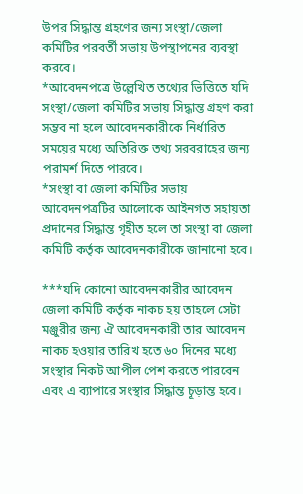উপর সিদ্ধান্ত গ্রহণের জন্য সংস্থা/জেলা কমিটির পরবর্তী সভায় উপস্থাপনের ব্যবস্থা করবে।
*আবেদনপত্রে উল্লেখিত তথ্যের ভিত্তিতে যদি সংস্থা/জেলা কমিটির সভায় সিদ্ধান্ত গ্রহণ করা সম্ভব না হলে আবেদনকারীকে নির্ধারিত সময়ের মধ্যে অতিরিক্ত তথ্য সরবরাহের জন্য পরামর্শ দিতে পারবে।
*সংস্থা বা জেলা কমিটির সভায় আবেদনপত্রটির আলোকে আইনগত সহায়তা প্রদানের সিদ্ধান্ত গৃহীত হলে তা সংস্থা বা জেলা কমিটি কর্তৃক আবেদনকারীকে জানানো হবে।

***যদি কোনো আবেদনকারীর আবেদন জেলা কমিটি কর্তৃক নাকচ হয় তাহলে সেটা মঞ্জুরীর জন্য ঐ আবেদনকারী তার আবেদন নাকচ হওয়ার তারিখ হতে ৬০ দিনের মধ্যে সংস্থার নিকট আপীল পেশ করতে পারবেন এবং এ ব্যাপারে সংস্থার সিদ্ধান্ত চূড়ান্ত হবে।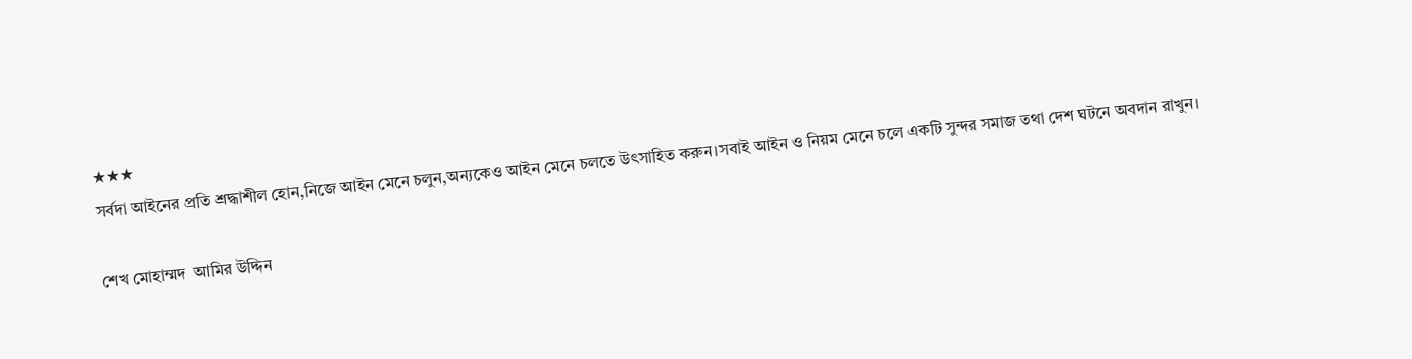★★★
সর্বদা আইনের প্রতি শ্রদ্ধাশীল হোন,নিজে আইন মেনে চলুন,অন্যকেও আইন মেনে চলতে উৎসাহিত করুন।সবাই আইন ও নিয়ম মেনে চলে একটি সুন্দর সমাজ তথা দেশ ঘটনে অবদান রাখুন।

শেখ মোহাম্মদ  আমির উদ্দিন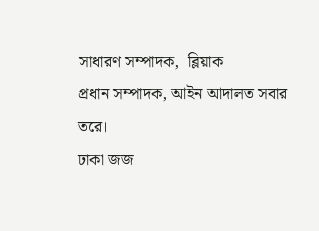সাধারণ সম্পাদক,  ব্লিয়াক
প্রধান সম্পাদক, আইন আদালত সবার তরে।
ঢাকা জজ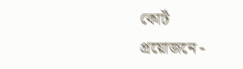কোর্ট
প্র‍য়োজনে -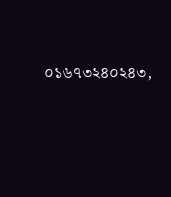০১৬৭৩২৪০২৪৩,